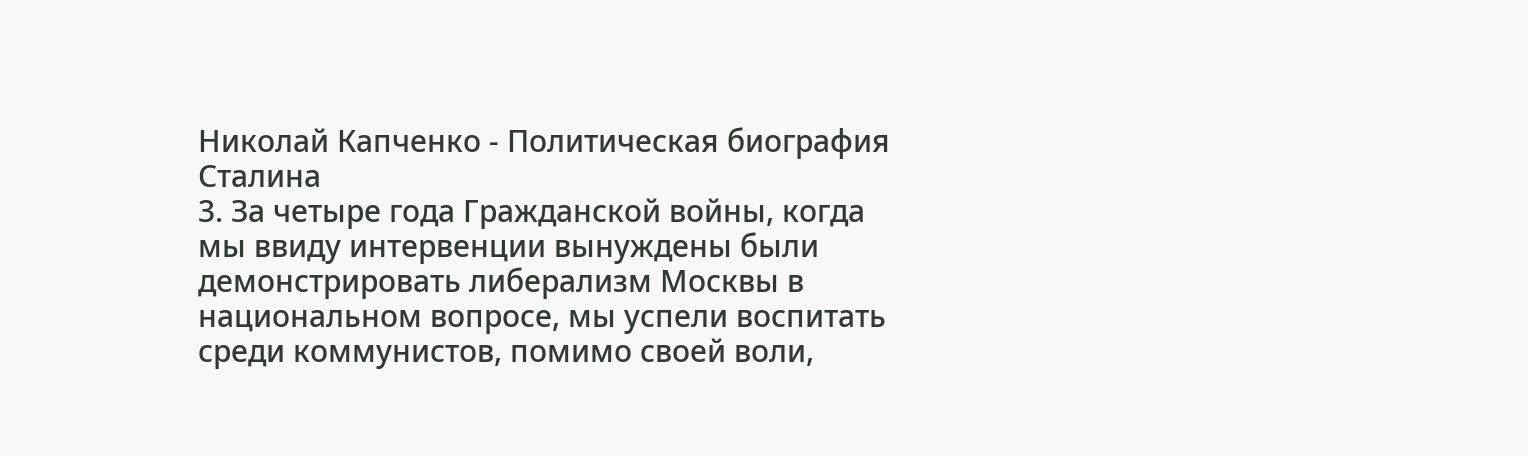Николай Капченко - Политическая биография Сталина
3. За четыре года Гражданской войны, когда мы ввиду интервенции вынуждены были демонстрировать либерализм Москвы в национальном вопросе, мы успели воспитать среди коммунистов, помимо своей воли,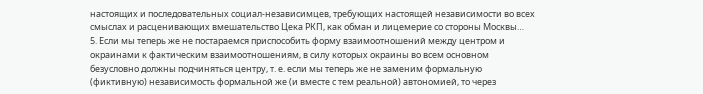настоящих и последовательных социал-независимцев, требующих настоящей независимости во всех смыслах и расценивающих вмешательство Цека РКП, как обман и лицемерие со стороны Москвы…
5. Если мы теперь же не постараемся приспособить форму взаимоотношений между центром и окраинами к фактическим взаимоотношениям, в силу которых окраины во всем основном безусловно должны подчиняться центру, т. е. если мы теперь же не заменим формальную (фиктивную) независимость формальной же (и вместе с тем реальной) автономией, то через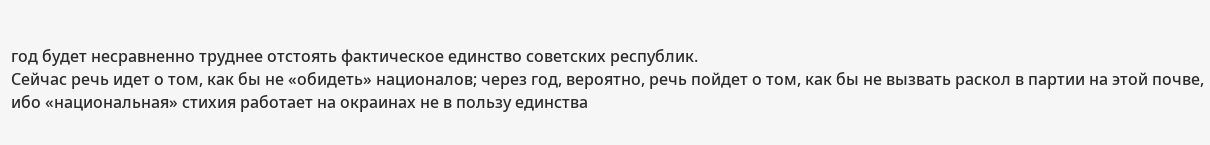год будет несравненно труднее отстоять фактическое единство советских республик.
Сейчас речь идет о том, как бы не «обидеть» националов; через год, вероятно, речь пойдет о том, как бы не вызвать раскол в партии на этой почве, ибо «национальная» стихия работает на окраинах не в пользу единства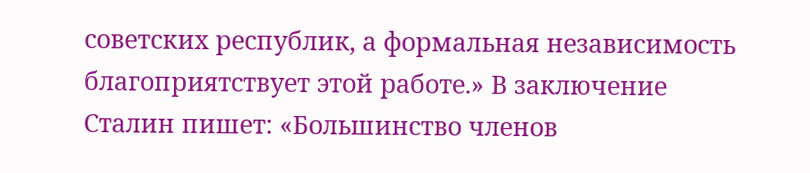советских республик, а формальная независимость благоприятствует этой работе.» В заключение Сталин пишет: «Большинство членов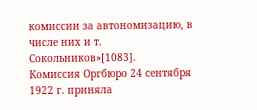комиссии за автономизацию, в числе них и т. Сокольников»[1083].
Комиссия Оргбюро 24 сентября 1922 г. приняла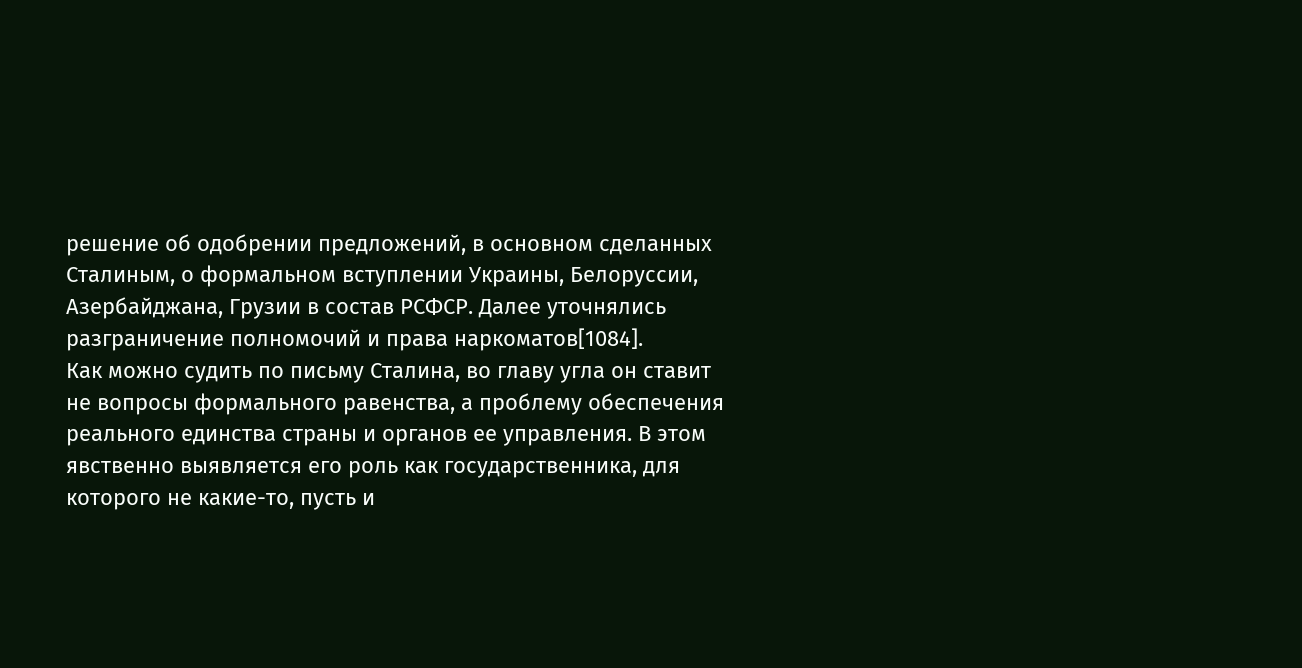решение об одобрении предложений, в основном сделанных Сталиным, о формальном вступлении Украины, Белоруссии, Азербайджана, Грузии в состав РСФСР. Далее уточнялись разграничение полномочий и права наркоматов[1084].
Как можно судить по письму Сталина, во главу угла он ставит не вопросы формального равенства, а проблему обеспечения реального единства страны и органов ее управления. В этом явственно выявляется его роль как государственника, для которого не какие-то, пусть и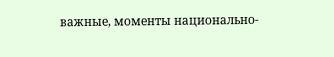важные, моменты национально-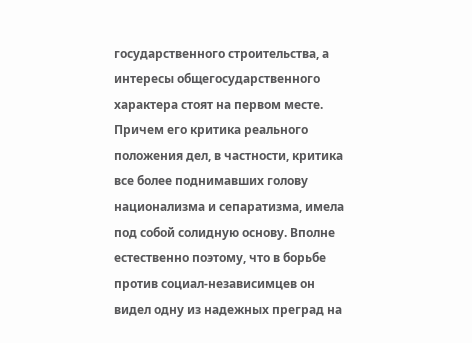государственного строительства, а интересы общегосударственного характера стоят на первом месте. Причем его критика реального положения дел, в частности, критика все более поднимавших голову национализма и сепаратизма, имела под собой солидную основу. Вполне естественно поэтому, что в борьбе против социал-независимцев он видел одну из надежных преград на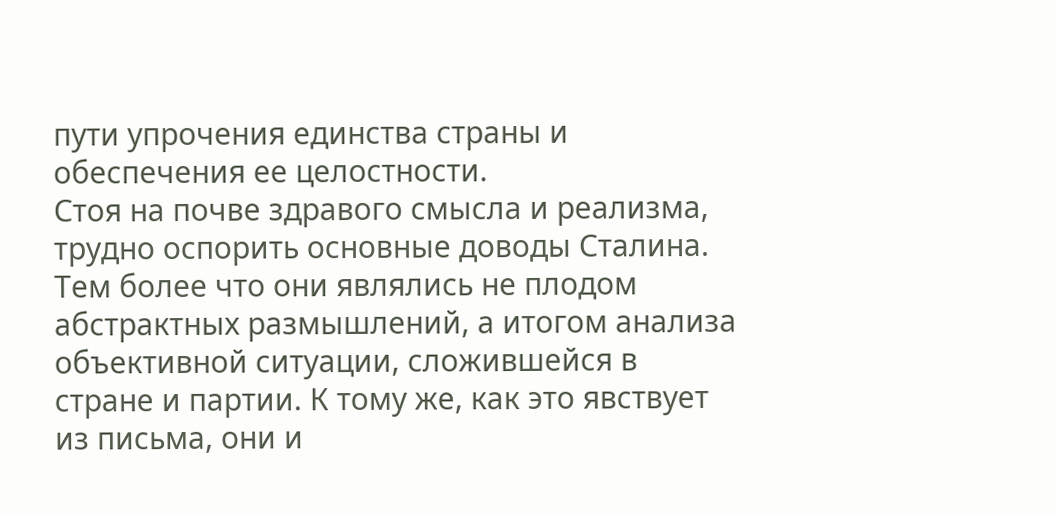пути упрочения единства страны и обеспечения ее целостности.
Стоя на почве здравого смысла и реализма, трудно оспорить основные доводы Сталина. Тем более что они являлись не плодом абстрактных размышлений, а итогом анализа объективной ситуации, сложившейся в стране и партии. К тому же, как это явствует из письма, они и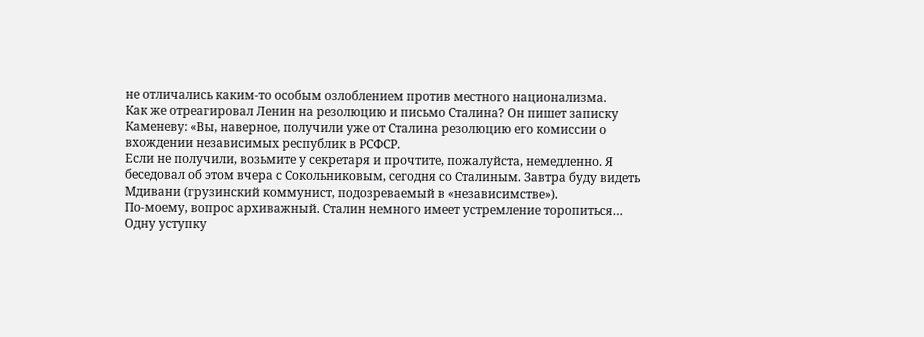не отличались каким-то особым озлоблением против местного национализма.
Как же отреагировал Ленин на резолюцию и письмо Сталина? Он пишет записку Каменеву: «Вы, наверное, получили уже от Сталина резолюцию его комиссии о вхождении независимых республик в РСФСР.
Если не получили, возьмите у секретаря и прочтите, пожалуйста, немедленно. Я беседовал об этом вчера с Сокольниковым, сегодня со Сталиным. Завтра буду видеть Мдивани (грузинский коммунист, подозреваемый в «независимстве»).
По-моему, вопрос архиважный. Сталин немного имеет устремление торопиться…
Одну уступку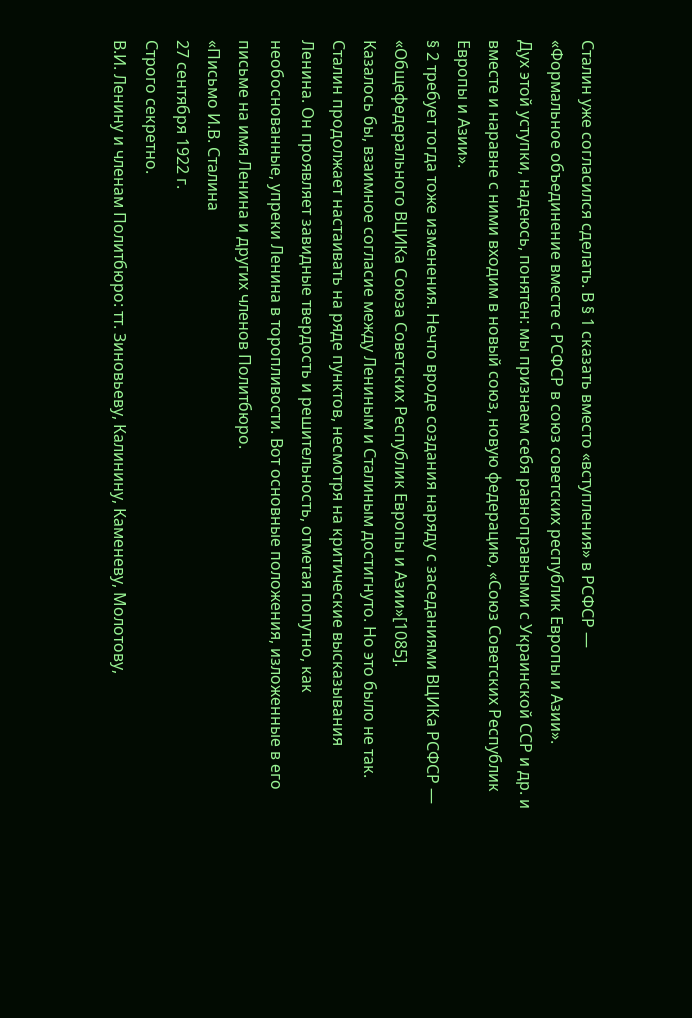Сталин уже согласился сделать. В § 1 сказать вместо «вступления» в РСФСР —
«Формальное объединение вместе с РСФСР в союз советских республик Европы и Азии».
Дух этой уступки, надеюсь, понятен: мы признаем себя равноправными с Украинской ССР и др. и вместе и наравне с ними входим в новый союз, новую федерацию, «Союз Советских Республик Европы и Азии».
§ 2 требует тогда тоже изменения. Нечто вроде создания наряду с заседаниями ВЦИКа РСФСР —
«Общефедерального ВЦИКа Союза Советских Республик Европы и Азии»[1085].
Казалось бы, взаимное согласие между Лениным и Сталиным достигнуто. Но это было не так. Сталин продолжает настаивать на ряде пунктов, несмотря на критические высказывания Ленина. Он проявляет завидные твердость и решительность, отметая попутно, как необоснованные, упреки Ленина в торопливости. Вот основные положения, изложенные в его письме на имя Ленина и других членов Политбюро.
«Письмо И.В. Сталина
27 сентября 1922 г.
Строго секретно.
В.И. Ленину и членам Политбюро: тт. Зиновьеву, Калинину, Каменеву, Молотову,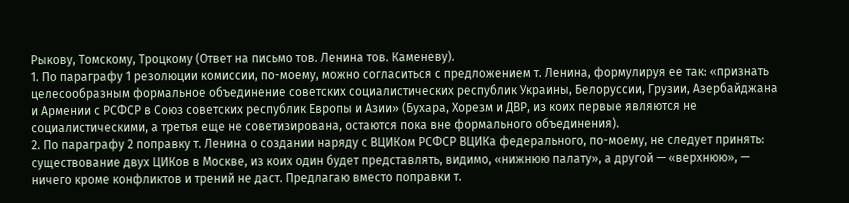Рыкову, Томскому, Троцкому (Ответ на письмо тов. Ленина тов. Каменеву).
1. По параграфу 1 резолюции комиссии, по-моему, можно согласиться с предложением т. Ленина, формулируя ее так: «признать целесообразным формальное объединение советских социалистических республик Украины, Белоруссии, Грузии, Азербайджана и Армении с РСФСР в Союз советских республик Европы и Азии» (Бухара, Хорезм и ДВР, из коих первые являются не социалистическими, а третья еще не советизирована, остаются пока вне формального объединения).
2. По параграфу 2 поправку т. Ленина о создании наряду с ВЦИКом РСФСР ВЦИКа федерального, по-моему, не следует принять: существование двух ЦИКов в Москве, из коих один будет представлять, видимо, «нижнюю палату», а другой — «верхнюю», — ничего кроме конфликтов и трений не даст. Предлагаю вместо поправки т.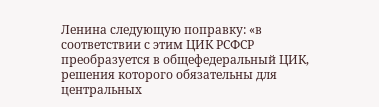Ленина следующую поправку: «в соответствии с этим ЦИК РСФСР преобразуется в общефедеральный ЦИК, решения которого обязательны для центральных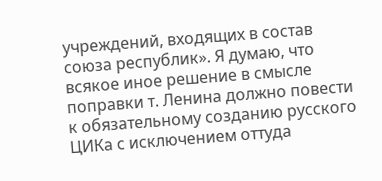учреждений, входящих в состав союза республик». Я думаю, что всякое иное решение в смысле поправки т. Ленина должно повести к обязательному созданию русского ЦИКа с исключением оттуда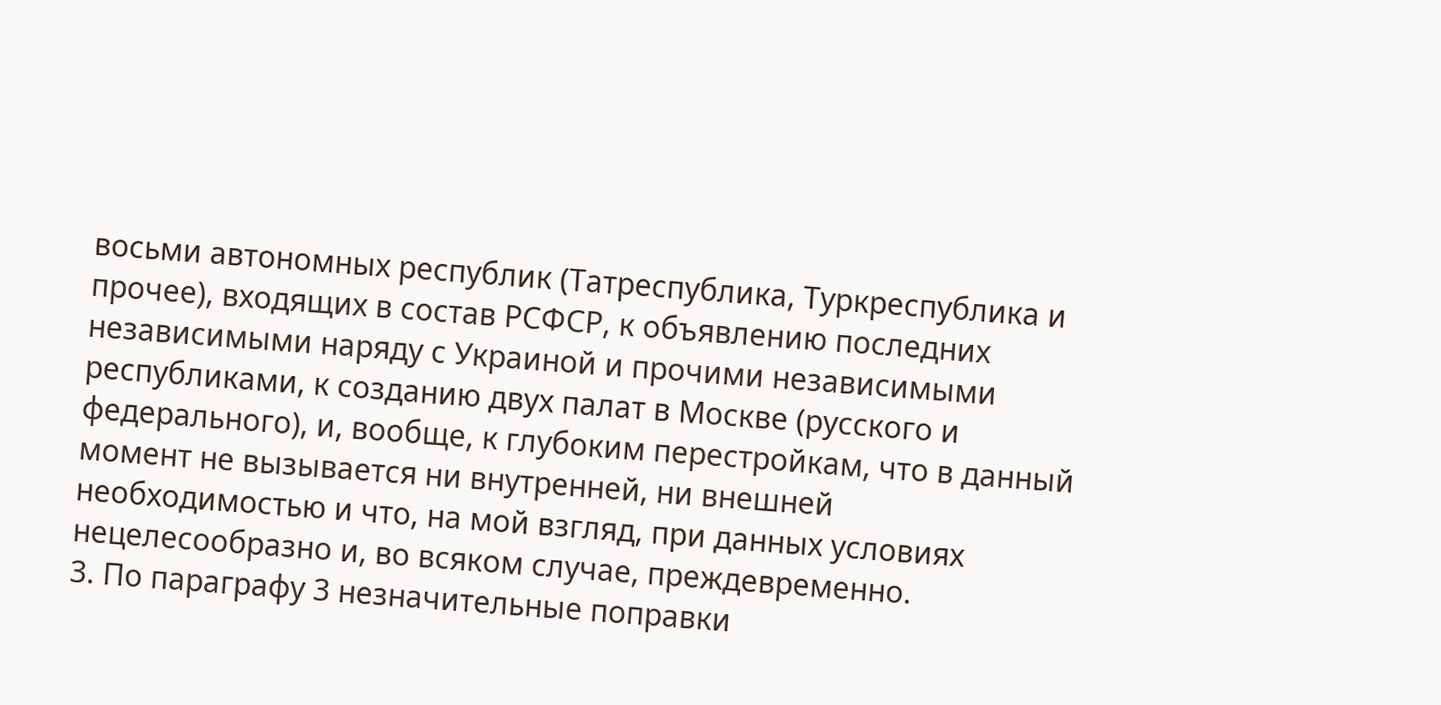восьми автономных республик (Татреспублика, Туркреспублика и прочее), входящих в состав РСФСР, к объявлению последних независимыми наряду с Украиной и прочими независимыми республиками, к созданию двух палат в Москве (русского и федерального), и, вообще, к глубоким перестройкам, что в данный момент не вызывается ни внутренней, ни внешней необходимостью и что, на мой взгляд, при данных условиях нецелесообразно и, во всяком случае, преждевременно.
3. По параграфу 3 незначительные поправки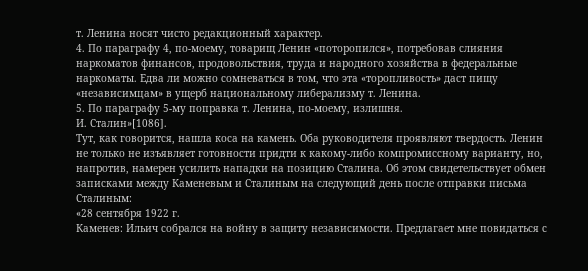т. Ленина носят чисто редакционный характер.
4. По параграфу 4, по-моему, товарищ Ленин «поторопился», потребовав слияния наркоматов финансов, продовольствия, труда и народного хозяйства в федеральные наркоматы. Едва ли можно сомневаться в том, что эта «торопливость» даст пищу «независимцам» в ущерб национальному либерализму т. Ленина.
5. По параграфу 5-му поправка т. Ленина, по-моему, излишня.
И. Сталин»[1086].
Тут, как говорится, нашла коса на камень. Оба руководителя проявляют твердость. Ленин не только не изъявляет готовности придти к какому-либо компромиссному варианту, но, напротив, намерен усилить нападки на позицию Сталина. Об этом свидетельствует обмен записками между Каменевым и Сталиным на следующий день после отправки письма Сталиным:
«28 сентября 1922 г.
Каменев: Ильич собрался на войну в защиту независимости. Предлагает мне повидаться с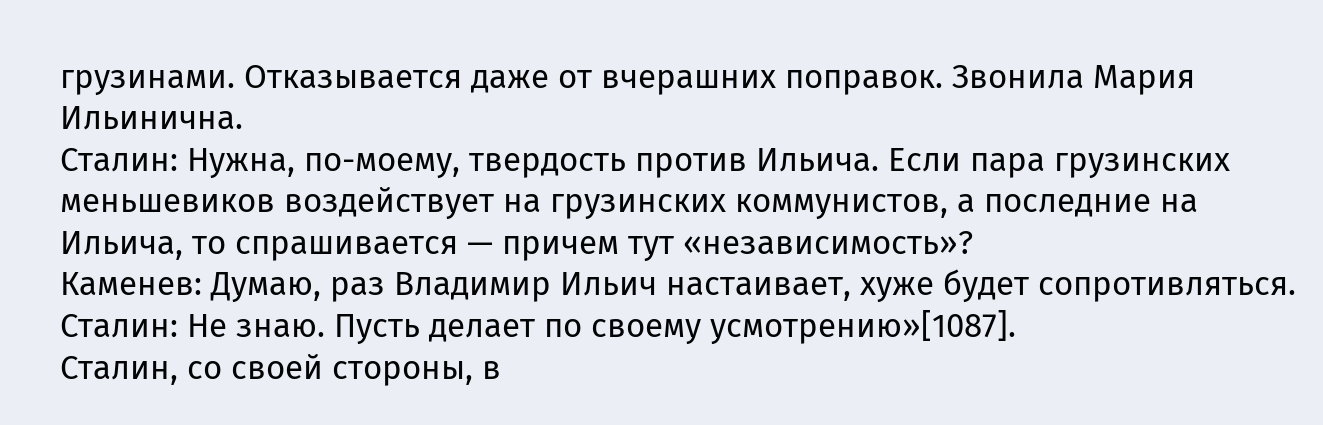грузинами. Отказывается даже от вчерашних поправок. Звонила Мария Ильинична.
Сталин: Нужна, по-моему, твердость против Ильича. Если пара грузинских меньшевиков воздействует на грузинских коммунистов, а последние на Ильича, то спрашивается — причем тут «независимость»?
Каменев: Думаю, раз Владимир Ильич настаивает, хуже будет сопротивляться.
Сталин: Не знаю. Пусть делает по своему усмотрению»[1087].
Сталин, со своей стороны, в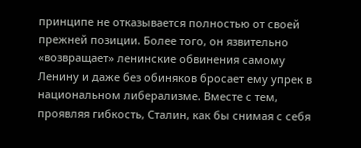принципе не отказывается полностью от своей прежней позиции. Более того, он язвительно «возвращает» ленинские обвинения самому Ленину и даже без обиняков бросает ему упрек в национальном либерализме. Вместе с тем, проявляя гибкость, Сталин, как бы снимая с себя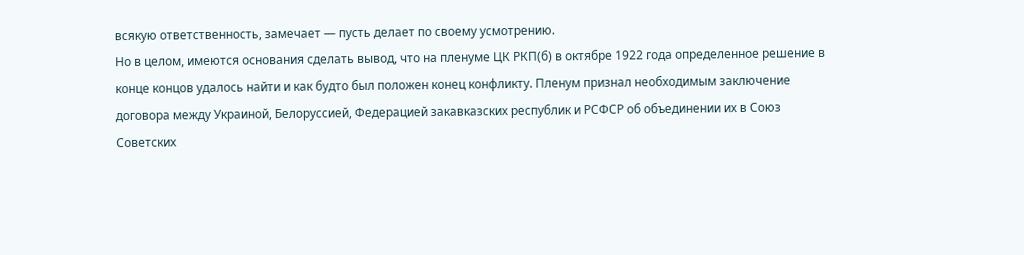всякую ответственность, замечает — пусть делает по своему усмотрению.
Но в целом, имеются основания сделать вывод, что на пленуме ЦК РКП(б) в октябре 1922 года определенное решение в конце концов удалось найти и как будто был положен конец конфликту. Пленум признал необходимым заключение договора между Украиной, Белоруссией, Федерацией закавказских республик и РСФСР об объединении их в Союз Советских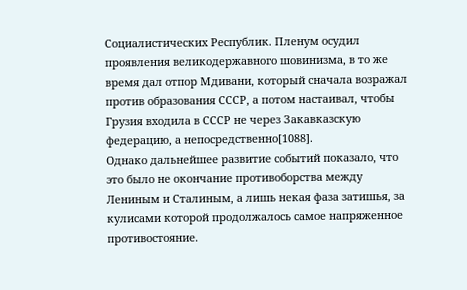Социалистических Республик. Пленум осудил проявления великодержавного шовинизма, в то же время дал отпор Мдивани, который сначала возражал против образования СССР, а потом настаивал, чтобы Грузия входила в СССР не через Закавказскую федерацию, а непосредственно[1088].
Однако дальнейшее развитие событий показало, что это было не окончание противоборства между Лениным и Сталиным, а лишь некая фаза затишья, за кулисами которой продолжалось самое напряженное противостояние.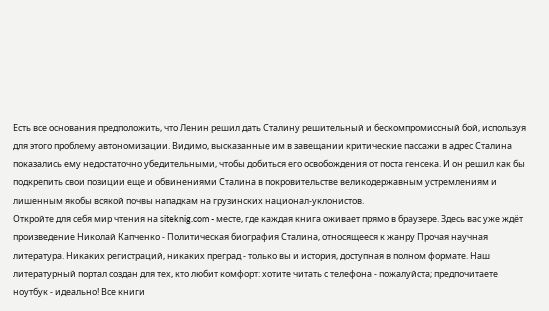Есть все основания предположить, что Ленин решил дать Сталину решительный и бескомпромиссный бой, используя для этого проблему автономизации. Видимо, высказанные им в завещании критические пассажи в адрес Сталина показались ему недостаточно убедительными, чтобы добиться его освобождения от поста генсека. И он решил как бы подкрепить свои позиции еще и обвинениями Сталина в покровительстве великодержавным устремлениям и лишенным якобы всякой почвы нападкам на грузинских национал-уклонистов.
Откройте для себя мир чтения на siteknig.com - месте, где каждая книга оживает прямо в браузере. Здесь вас уже ждёт произведение Николай Капченко - Политическая биография Сталина, относящееся к жанру Прочая научная литература. Никаких регистраций, никаких преград - только вы и история, доступная в полном формате. Наш литературный портал создан для тех, кто любит комфорт: хотите читать с телефона - пожалуйста; предпочитаете ноутбук - идеально! Все книги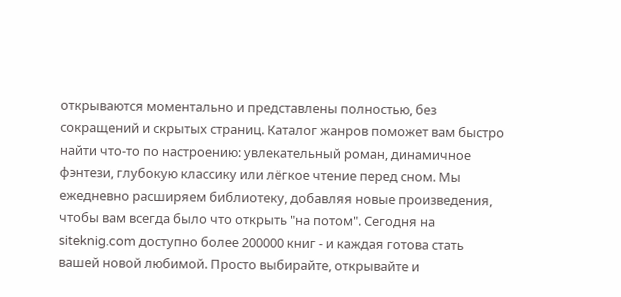открываются моментально и представлены полностью, без сокращений и скрытых страниц. Каталог жанров поможет вам быстро найти что-то по настроению: увлекательный роман, динамичное фэнтези, глубокую классику или лёгкое чтение перед сном. Мы ежедневно расширяем библиотеку, добавляя новые произведения, чтобы вам всегда было что открыть "на потом". Сегодня на siteknig.com доступно более 200000 книг - и каждая готова стать вашей новой любимой. Просто выбирайте, открывайте и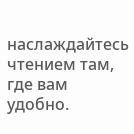наслаждайтесь чтением там, где вам удобно.